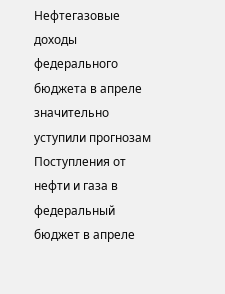Нефтегазовые доходы федерального бюджета в апреле значительно уступили прогнозам
Поступления от нефти и газа в федеральный бюджет в апреле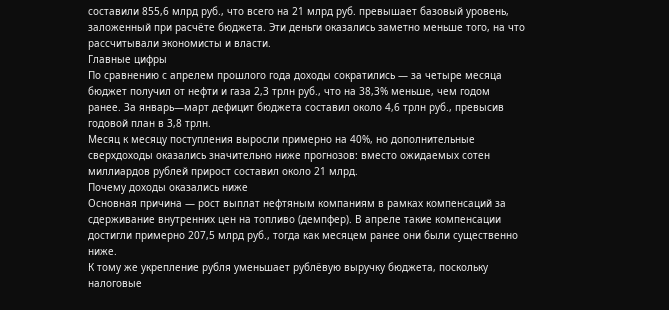составили 855,6 млрд руб., что всего на 21 млрд руб. превышает базовый уровень, заложенный при расчёте бюджета. Эти деньги оказались заметно меньше того, на что рассчитывали экономисты и власти.
Главные цифры
По сравнению с апрелем прошлого года доходы сократились — за четыре месяца бюджет получил от нефти и газа 2,3 трлн руб., что на 38,3% меньше, чем годом ранее. За январь—март дефицит бюджета составил около 4,6 трлн руб., превысив годовой план в 3,8 трлн.
Месяц к месяцу поступления выросли примерно на 40%, но дополнительные сверхдоходы оказались значительно ниже прогнозов: вместо ожидаемых сотен миллиардов рублей прирост составил около 21 млрд.
Почему доходы оказались ниже
Основная причина — рост выплат нефтяным компаниям в рамках компенсаций за сдерживание внутренних цен на топливо (демпфер). В апреле такие компенсации достигли примерно 207,5 млрд руб., тогда как месяцем ранее они были существенно ниже.
К тому же укрепление рубля уменьшает рублёвую выручку бюджета, поскольку налоговые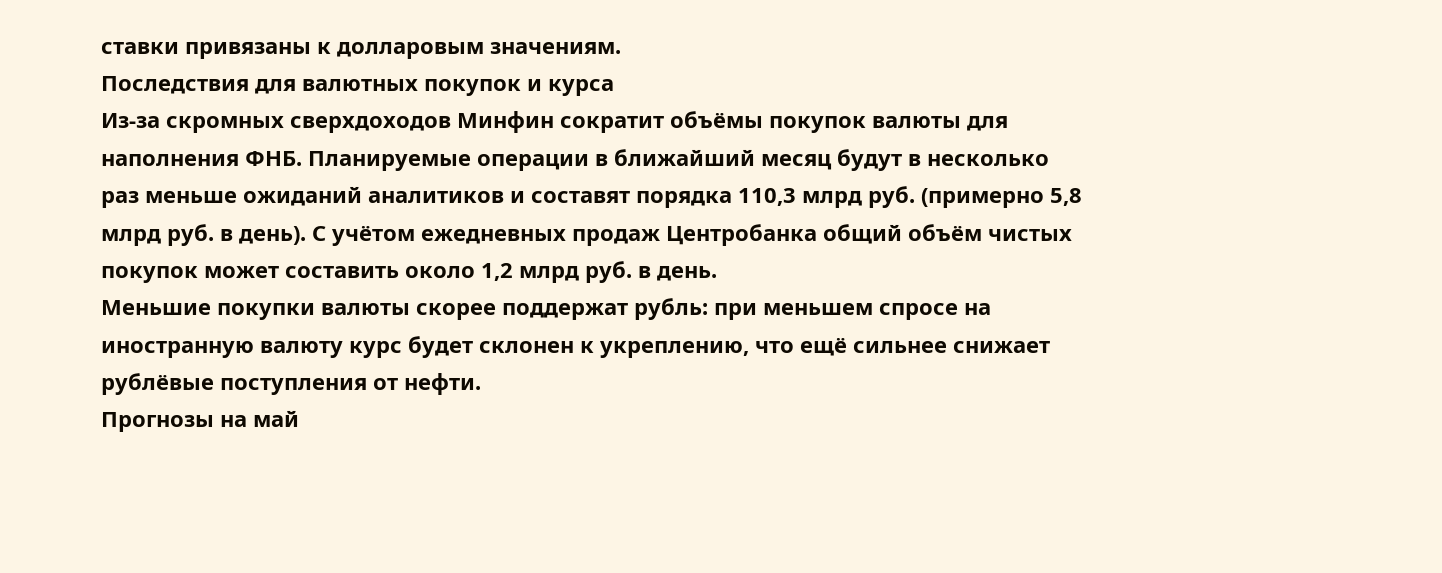ставки привязаны к долларовым значениям.
Последствия для валютных покупок и курса
Из‑за скромных сверхдоходов Минфин сократит объёмы покупок валюты для наполнения ФНБ. Планируемые операции в ближайший месяц будут в несколько раз меньше ожиданий аналитиков и составят порядка 110,3 млрд руб. (примерно 5,8 млрд руб. в день). С учётом ежедневных продаж Центробанка общий объём чистых покупок может составить около 1,2 млрд руб. в день.
Меньшие покупки валюты скорее поддержат рубль: при меньшем спросе на иностранную валюту курс будет склонен к укреплению, что ещё сильнее снижает рублёвые поступления от нефти.
Прогнозы на май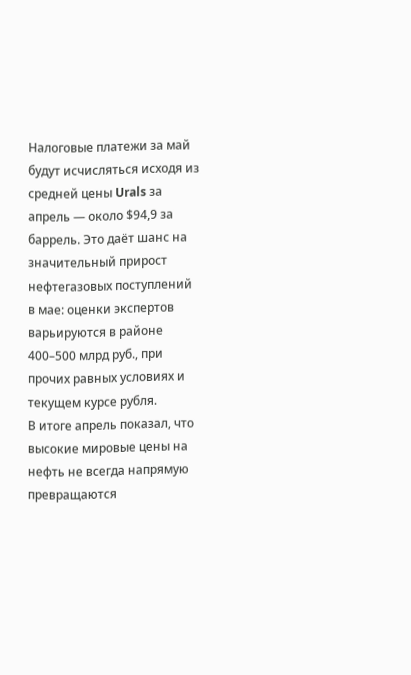Налоговые платежи за май будут исчисляться исходя из средней цены Urals за апрель — около $94,9 за баррель. Это даёт шанс на значительный прирост нефтегазовых поступлений в мае: оценки экспертов варьируются в районе 400–500 млрд руб., при прочих равных условиях и текущем курсе рубля.
В итоге апрель показал, что высокие мировые цены на нефть не всегда напрямую превращаются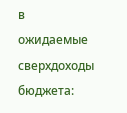в ожидаемые сверхдоходы бюджета: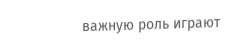важную роль играют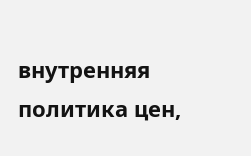внутренняя политика цен,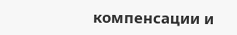компенсации и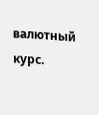валютный курс.